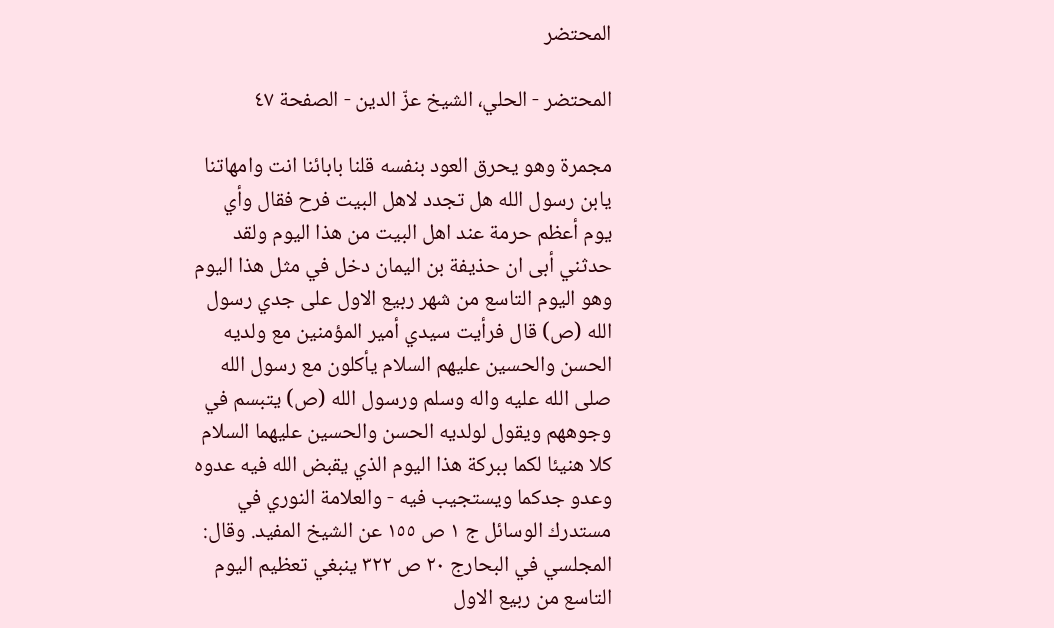المحتضر

المحتضر - الحلي، الشيخ عزّ الدين - الصفحة ٤٧

مجمرة وهو يحرق العود بنفسه قلنا بابائنا انت وامهاتنا يابن رسول الله هل تجدد لاهل البيت فرح فقال وأي يوم أعظم حرمة عند اهل البيت من هذا اليوم ولقد حدثني أبى ان حذيفة بن اليمان دخل في مثل هذا اليوم وهو اليوم التاسع من شهر ربيع الاول على جدي رسول الله (ص) قال فرأيت سيدي أمير المؤمنين مع ولديه الحسن والحسين عليهم السلام يأكلون مع رسول الله صلى الله عليه واله وسلم ورسول الله (ص) يتبسم في وجوههم ويقول لولديه الحسن والحسين عليهما السلام كلا هنيئا لكما ببركة هذا اليوم الذي يقبض الله فيه عدوه وعدو جدكما ويستجيب فيه - والعلامة النوري في مستدرك الوسائل ج ١ ص ١٥٥ عن الشيخ المفيد. وقال: المجلسي في البحارج ٢٠ ص ٣٢٢ ينبغي تعظيم اليوم التاسع من ربيع الاول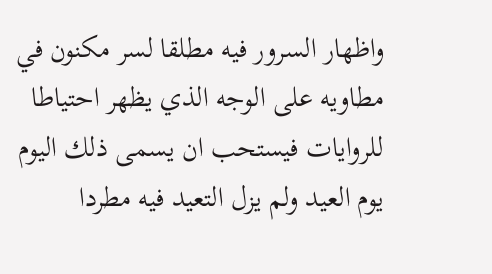واظهار السرور فيه مطلقا لسر مكنون في مطاويه على الوجه الذي يظهر احتياطا للروايات فيستحب ان يسمى ذلك اليوم يوم العيد ولم يزل التعيد فيه مطردا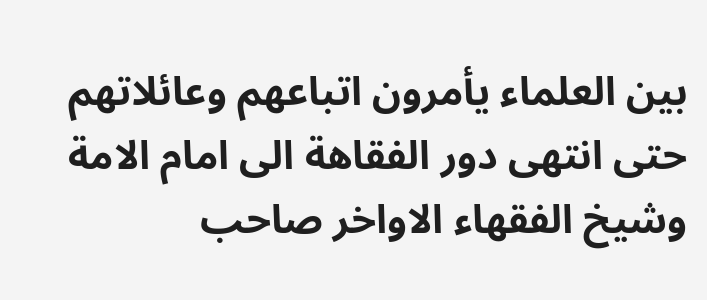بين العلماء يأمرون اتباعهم وعائلاتهم حتى انتهى دور الفقاهة الى امام الامة وشيخ الفقهاء الاواخر صاحب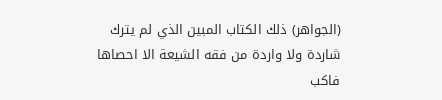(الجواهر) ذلك الكتاب المبين الذي لم يترك شاردة ولا واردة من فقه الشيعة الا احصاها فاكب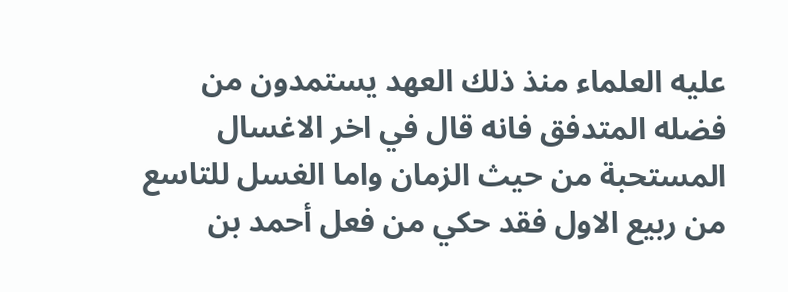عليه العلماء منذ ذلك العهد يستمدون من فضله المتدفق فانه قال في اخر الاغسال المستحبة من حيث الزمان واما الغسل للتاسع من ربيع الاول فقد حكي من فعل أحمد بن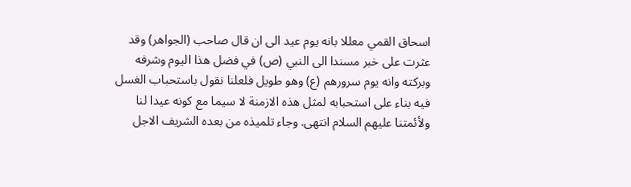اسحاق القمي معللا بانه يوم عيد الى ان قال صاحب (الجواهر) وقد عثرت على خبر مسندا الى النبي (ص) في فضل هذا اليوم وشرفه وبركته وانه يوم سرورهم (ع) وهو طويل فلعلنا نقول باستحباب الغسل فيه بناء على استحبابه لمثل هذه الازمنة لا سيما مع كونه عيدا لنا ولأئمتنا عليهم السلام انتهى. وجاء تلميذه من بعده الشريف الاجل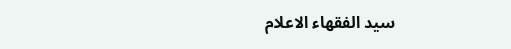سيد الفقهاء الاعلام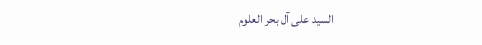السيد على آل بحر العلوم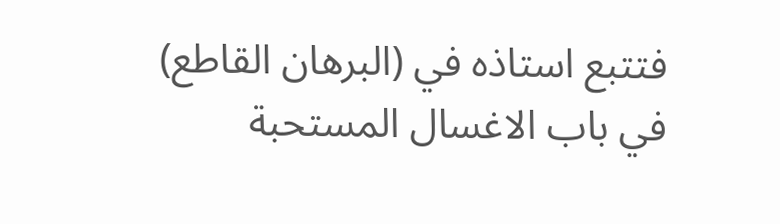فتتبع استاذه في (البرهان القاطع) في باب الاغسال المستحبة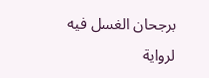برجحان الغسل فيه لرواية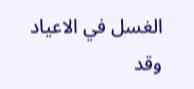الغسل في الاعياد وقد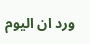ورد ان اليوم